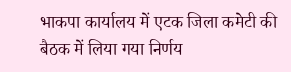भाकपा कार्यालय में एटक जिला कमेटी की बैठक में लिया गया निर्णय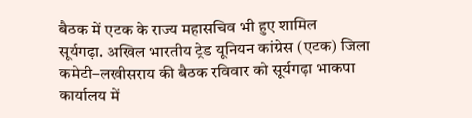बैठक में एटक के राज्य महासचिव भी हुए शामिल
सूर्यगढ़ा. अखिल भारतीय ट्रेड यूनियन कांग्रेस (एटक) जिला कमेटी–लखीसराय की बैठक रविवार को सूर्यगढ़ा भाकपा कार्यालय में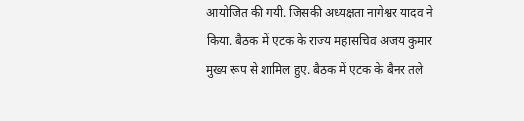आयोजित की गयी. जिसकी अध्यक्षता नागेश्वर यादव ने किया. बैठक में एटक के राज्य महासचिव अजय कुमार मुख्य रूप से शामिल हुए. बैठक में एटक के बैनर तले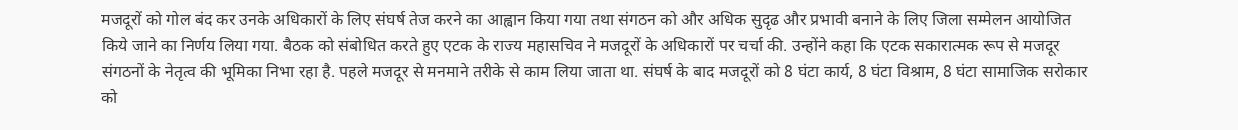मजदूरों को गोल बंद कर उनके अधिकारों के लिए संघर्ष तेज करने का आह्वान किया गया तथा संगठन को और अधिक सुदृढ और प्रभावी बनाने के लिए जिला सम्मेलन आयोजित किये जाने का निर्णय लिया गया. बैठक को संबोधित करते हुए एटक के राज्य महासचिव ने मजदूरों के अधिकारों पर चर्चा की. उन्होंने कहा कि एटक सकारात्मक रूप से मजदूर संगठनों के नेतृत्व की भूमिका निभा रहा है. पहले मजदूर से मनमाने तरीके से काम लिया जाता था. संघर्ष के बाद मजदूरों को 8 घंटा कार्य, 8 घंटा विश्राम, 8 घंटा सामाजिक सरोकार को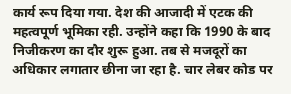कार्य रूप दिया गया. देश की आजादी में एटक की महत्वपूर्ण भूमिका रही. उन्होंने कहा कि 1990 के बाद निजीकरण का दौर शुरू हुआ. तब से मजदूरों का अधिकार लगातार छीना जा रहा है. चार लेबर कोड पर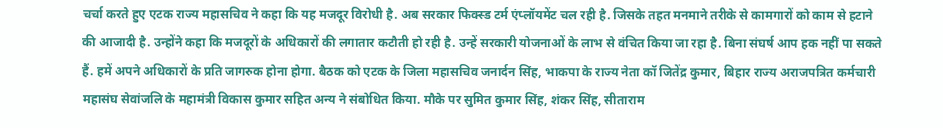चर्चा करते हुए एटक राज्य महासचिव ने कहा कि यह मजदूर विरोधी है. अब सरकार फिक्स्ड टर्म एंप्लॉयमेंट चल रही है. जिसके तहत मनमाने तरीके से कामगारों को काम से हटाने की आजादी है. उन्होंने कहा कि मजदूरों के अधिकारों की लगातार कटौती हो रही है. उन्हें सरकारी योजनाओं के लाभ से वंचित किया जा रहा है. बिना संघर्ष आप हक नहीं पा सकते हैं. हमें अपने अधिकारों के प्रति जागरुक होना होगा. बैठक को एटक के जिला महासचिव जनार्दन सिंह, भाकपा के राज्य नेता कॉ जितेंद्र कुमार, बिहार राज्य अराजपत्रित कर्मचारी महासंघ सेवांजलि के महामंत्री विकास कुमार सहित अन्य ने संबोधित किया. मौके पर सुमित कुमार सिंह, शंकर सिंह, सीताराम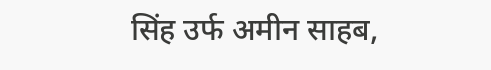सिंह उर्फ अमीन साहब,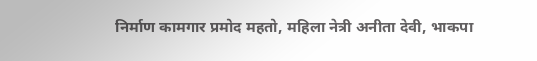निर्माण कामगार प्रमोद महतो, महिला नेत्री अनीता देवी, भाकपा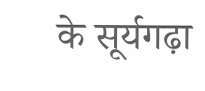के सूर्यगढ़ा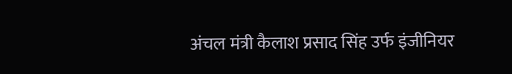अंचल मंत्री कैलाश प्रसाद सिंह उर्फ इंजीनियर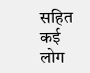सहित कई लोग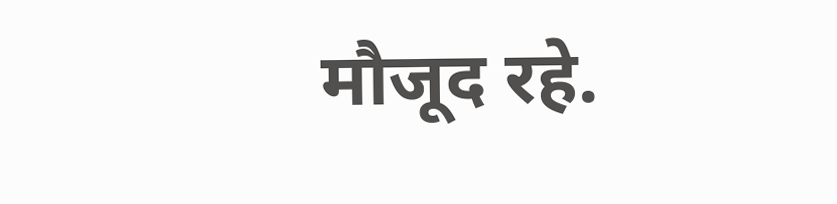मौजूद रहे.